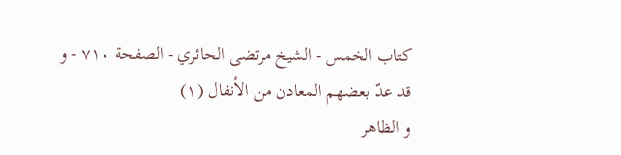كتاب الخمس - الشيخ مرتضى الحائري - الصفحة ٧١٠ - و قد عدّ بعضهم المعادن من الأنفال (١)
و الظاهر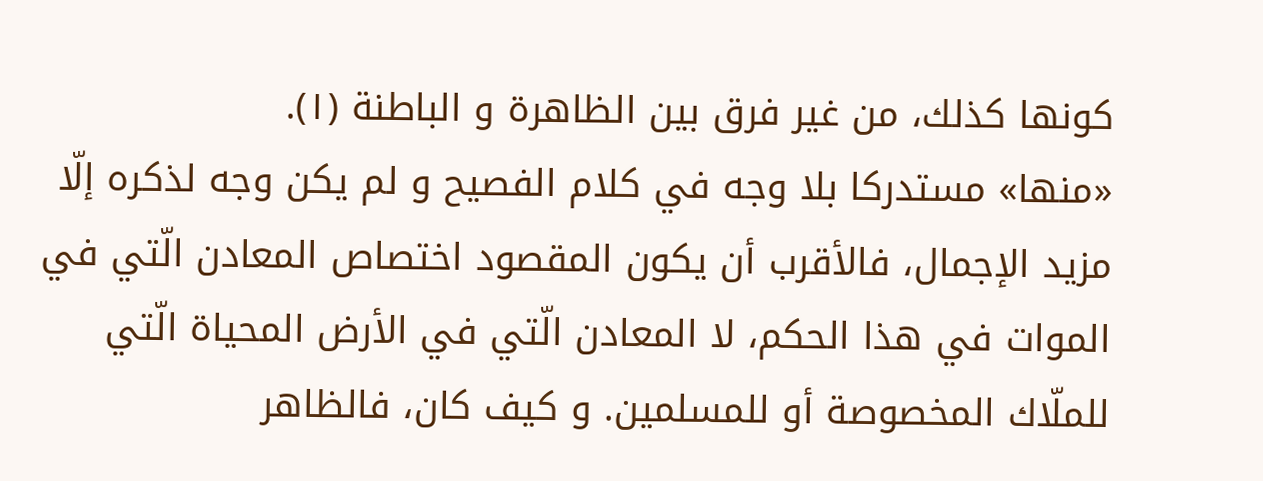كونها كذلك، من غير فرق بين الظاهرة و الباطنة (١).
«منها» مستدركا بلا وجه في كلام الفصيح و لم يكن وجه لذكره إلّا مزيد الإجمال، فالأقرب أن يكون المقصود اختصاص المعادن الّتي في الموات في هذا الحكم، لا المعادن الّتي في الأرض المحياة الّتي للملّاك المخصوصة أو للمسلمين. و كيف كان، فالظاهر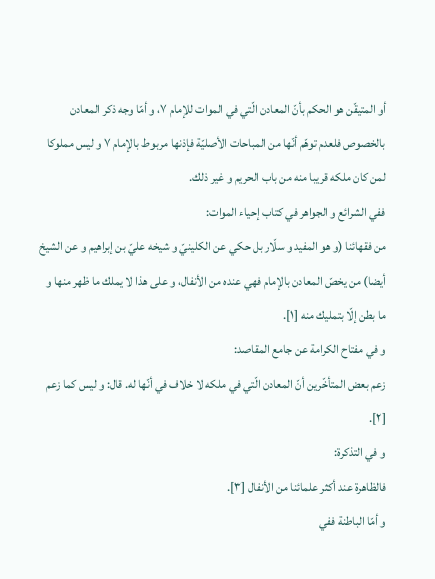أو المتيقّن هو الحكم بأنّ المعادن الّتي في الموات للإمام ٧، و أمّا وجه ذكر المعادن بالخصوص فلعدم توهّم أنّها من المباحات الأصليّة فإذنها مربوط بالإمام ٧ و ليس مملوكا لمن كان ملكه قريبا منه من باب الحريم و غير ذلك.
ففي الشرائع و الجواهر في كتاب إحياء الموات:
من فقهائنا (و هو المفيد و سلّار بل حكي عن الكلينيّ و شيخه عليّ بن إبراهيم و عن الشيخ أيضا) من يخصّ المعادن بالإمام فهي عنده من الأنفال، و على هذا لا يملك ما ظهر منها و ما بطن إلّا بتمليك منه [١].
و في مفتاح الكرامة عن جامع المقاصد:
زعم بعض المتأخّرين أنّ المعادن الّتي في ملكه لا خلاف في أنّها له. قال: و ليس كما زعم [٢].
و في التذكرة:
فالظاهرة عند أكثر علمائنا من الأنفال [٣].
و أمّا الباطنة ففي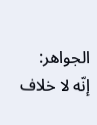الجواهر:
إنّه لا خلاف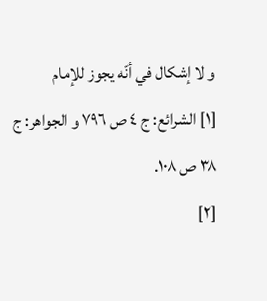و لا إشكال في أنّه يجوز للإمام
[١] الشرائع: ج ٤ ص ٧٩٦ و الجواهر: ج ٣٨ ص ١٠٨.
[٢]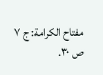مفتاح الكرامة: ج ٧ ص ٣٠.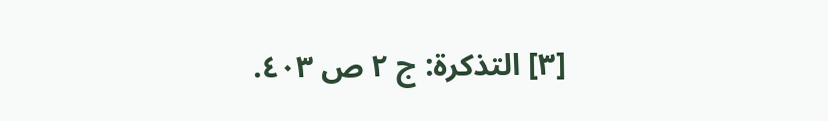[٣] التذكرة: ج ٢ ص ٤٠٣.